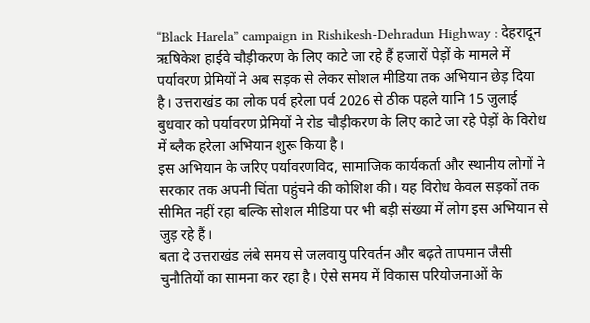“Black Harela” campaign in Rishikesh-Dehradun Highway : देहरादून ऋषिकेश हाईवे चौड़ीकरण के लिए काटे जा रहे हैं हजारों पेड़ों के मामले में पर्यावरण प्रेमियों ने अब सड़क से लेकर सोशल मीडिया तक अभियान छेड़ दिया है। उत्तराखंड का लोक पर्व हरेला पर्व 2026 से ठीक पहले यानि 15 जुलाई बुधवार को पर्यावरण प्रेमियों ने रोड चौड़ीकरण के लिए काटे जा रहे पेड़ों के विरोध में ब्लैक हरेला अभियान शुरू किया है।
इस अभियान के जरिए पर्यावरणविद, सामाजिक कार्यकर्ता और स्थानीय लोगों ने सरकार तक अपनी चिंता पहुंचने की कोशिश की। यह विरोध केवल सड़कों तक सीमित नहीं रहा बल्कि सोशल मीडिया पर भी बड़ी संख्या में लोग इस अभियान से जुड़ रहे हैं।
बता दे उत्तराखंड लंबे समय से जलवायु परिवर्तन और बढ़ते तापमान जैसी चुनौतियों का सामना कर रहा है। ऐसे समय में विकास परियोजनाओं के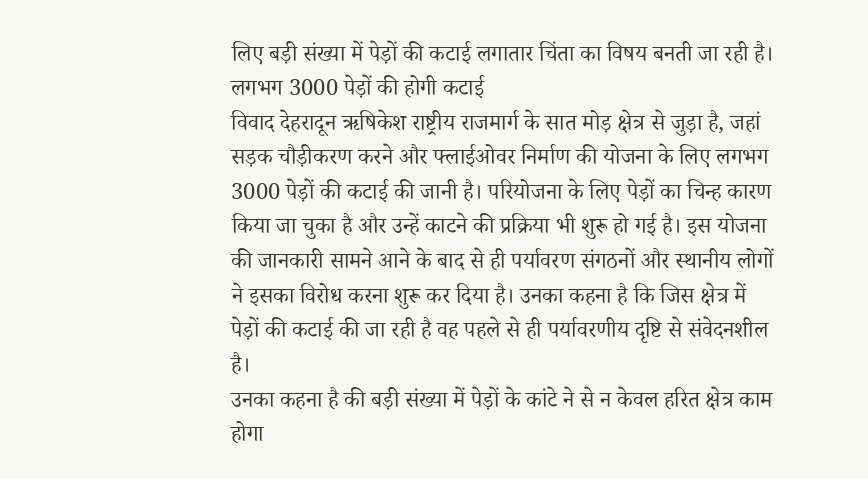लिए बड़ी संख्या में पेड़ों की कटाई लगातार चिंता का विषय बनती जा रही है।
लगभग 3000 पेड़ों की होगी कटाई
विवाद देहरादून ऋषिकेश राष्ट्रीय राजमार्ग के सात मोड़ क्षेत्र से जुड़ा है, जहां सड़क चौड़ीकरण करने और फ्लाईओवर निर्माण की योजना के लिए लगभग 3000 पेड़ों की कटाई की जानी है। परियोजना के लिए पेड़ों का चिन्ह कारण किया जा चुका है और उन्हें काटने की प्रक्रिया भी शुरू हो गई है। इस योजना की जानकारी सामने आने के बाद से ही पर्यावरण संगठनों और स्थानीय लोगों ने इसका विरोध करना शुरू कर दिया है। उनका कहना है कि जिस क्षेत्र में पेड़ों की कटाई की जा रही है वह पहले से ही पर्यावरणीय दृष्टि से संवेदनशील है।
उनका कहना है की बड़ी संख्या में पेड़ों के कांटे ने से न केवल हरित क्षेत्र काम होगा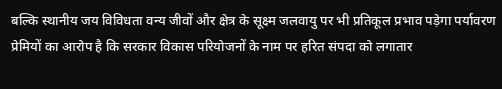बल्कि स्थानीय जय विविधता वन्य जीवों और क्षेत्र के सूक्ष्म जलवायु पर भी प्रतिकूल प्रभाव पड़ेगा पर्यावरण प्रेमियों का आरोप है कि सरकार विकास परियोजनों के नाम पर हरित संपदा को लगातार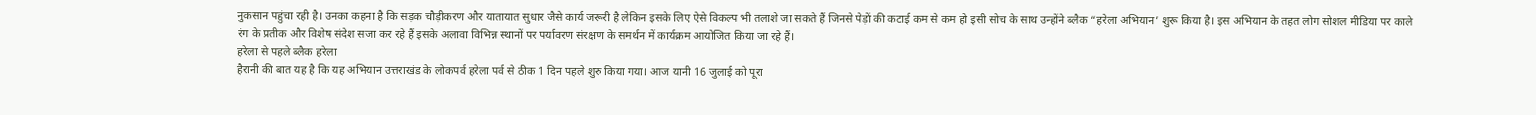नुकसान पहुंचा रही है। उनका कहना है कि सड़क चौड़ीकरण और यातायात सुधार जैसे कार्य जरूरी है लेकिन इसके लिए ऐसे विकल्प भी तलाशे जा सकते हैं जिनसे पेड़ों की कटाई कम से कम हो इसी सोच के साथ उन्होंने ब्लैक “हरेला अभियान’ शुरू किया है। इस अभियान के तहत लोग सोशल मीडिया पर काले रंग के प्रतीक और विशेष संदेश सजा कर रहे हैं इसके अलावा विभिन्न स्थानों पर पर्यावरण संरक्षण के समर्थन में कार्यक्रम आयोजित किया जा रहे हैं।
हरेला से पहले ब्लैक हरेला
हैरानी की बात यह है कि यह अभियान उत्तराखंड के लोकपर्व हरेला पर्व से ठीक 1 दिन पहले शुरु किया गया। आज यानी 16 जुलाई को पूरा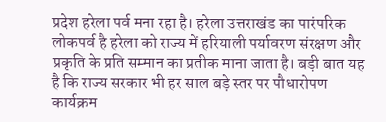प्रदेश हरेला पर्व मना रहा है। हरेला उत्तराखंड का पारंपरिक लोकपर्व है हरेला को राज्य में हरियाली पर्यावरण संरक्षण और प्रकृति के प्रति सम्मान का प्रतीक माना जाता है। बड़ी बात यह है कि राज्य सरकार भी हर साल बड़े स्तर पर पौधारोपण कार्यक्रम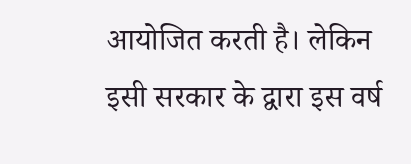आयोजित करती है। लेकिन इसी सरकार के द्वारा इस वर्ष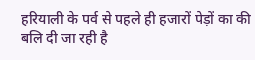हरियाली के पर्व से पहले ही हजारों पेड़ों का की बलि दी जा रही है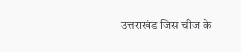उत्तराखंड जिस चीज के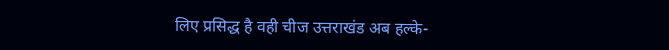लिए प्रसिद्ध है वही चीज उत्तराखंड अब हल्के-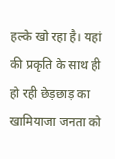हल्के खो रहा है। यहां की प्रकृति के साथ ही हो रही छेड़छाड़ का खामियाजा जनता को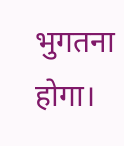भुगतना होगा।